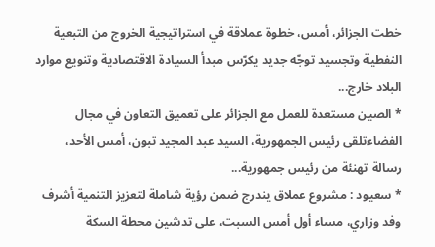خطت الجزائر، أمس، خطوة عملاقة في استراتيجية الخروج من التبعية النفطية وتجسيد توجّه جديد يكرّس مبدأ السيادة الاقتصادية وتنويع موارد البلاد خارج...
* الصين مستعدة للعمل مع الجزائر على تعميق التعاون في مجال الفضاءتلقى رئيس الجمهورية، السيد عبد المجيد تبون، أمس الأحد، رسالة تهنئة من رئيس جمهورية...
* سعيود : مشروع عملاق يندرج ضمن رؤية شاملة لتعزيز التنمية أشرف وفد وزاري، مساء أول أمس السبت، على تدشين محطة السكة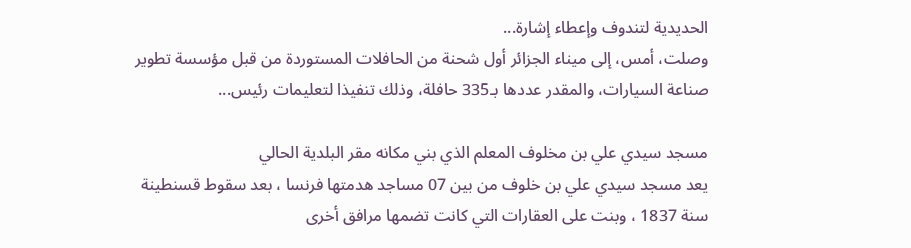الحديدية لتندوف وإعطاء إشارة...
وصلت، أمس، إلى ميناء الجزائر أول شحنة من الحافلات المستوردة من قبل مؤسسة تطوير صناعة السيارات، والمقدر عددها بـ335 حافلة، وذلك تنفيذا لتعليمات رئيس...

مسجد سيدي علي بن مخلوف المعلم الذي بني مكانه مقر البلدية الحالي
يعد مسجد سيدي علي بن خلوف من بين 07 مساجد هدمتها فرنسا ، بعد سقوط قسنطينة سنة 1837 ، وبنت على العقارات التي كانت تضمها مرافق أخرى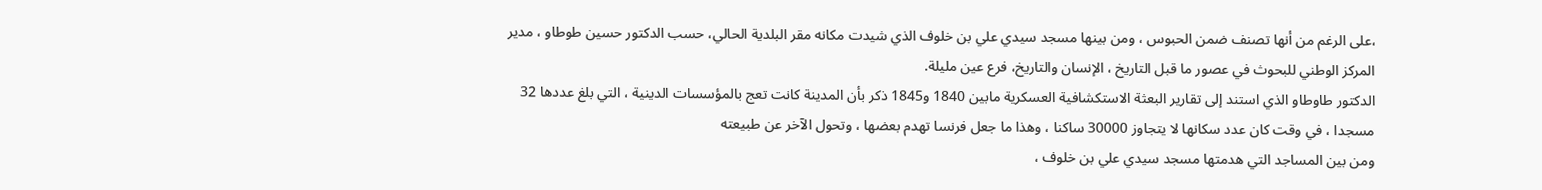،على الرغم من أنها تصنف ضمن الحبوس ، ومن بينها مسجد سيدي علي بن خلوف الذي شيدت مكانه مقر البلدية الحالي، حسب الدكتور حسين طوطاو ، مدير المركز الوطني للبحوث في عصور ما قبل التاريخ ، الإنسان والتاريخ، فرع عين مليلة.
الدكتور طاوطاو الذي استند إلى تقارير البعثة الاستكشافية العسكرية مابين 1840 و1845 ذكر بأن المدينة كانت تعج بالمؤسسات الدينية ، التي بلغ عددها 32 مسجدا ، في وقت كان عدد سكانها لا يتجاوز 30000 ساكنا ، وهذا ما جعل فرنسا تهدم بعضها ، وتحول الآخر عن طبيعته
ومن بين المساجد التي هدمتها مسجد سيدي علي بن خلوف ،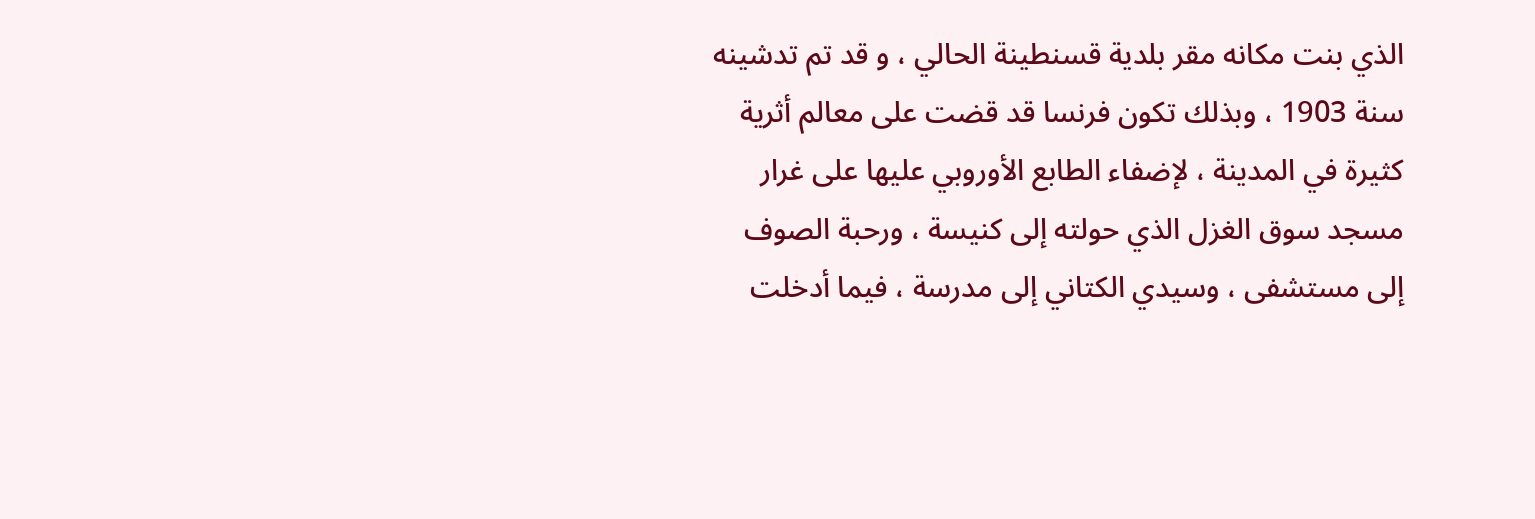الذي بنت مكانه مقر بلدية قسنطينة الحالي ، و قد تم تدشينه سنة 1903 ، وبذلك تكون فرنسا قد قضت على معالم أثرية كثيرة في المدينة ، لإضفاء الطابع الأوروبي عليها على غرار مسجد سوق الغزل الذي حولته إلى كنيسة ، ورحبة الصوف إلى مستشفى ، وسيدي الكتاني إلى مدرسة ، فيما أدخلت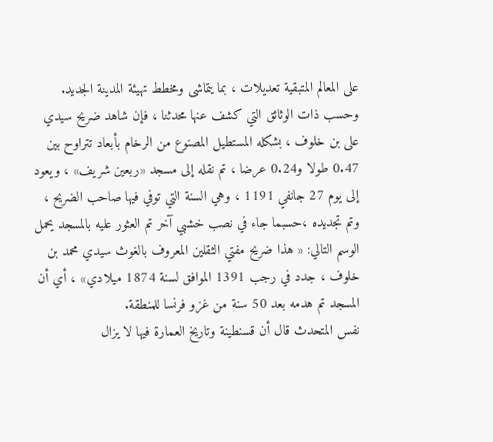على المعالم المتبقية تعديلات ، بما يتماشى ومخطط تهيئة المدينة الجديد.
وحسب ذات الوثائق التي كشف عنها محدثنا ، فإن شاهد ضريح سيدي على بن خلوف ، بشكله المستطيل المصنوع من الرخام بأبعاد تتراوح بين 0.47 طولا و0.24 عرضا ، تم نقله إلى مسجد «ربعين شريف» ، ويعود إلى يوم 27 جانفي 1191 ، وهي السنة التي توفي فيها صاحب الضريح ، وتم تجديده ،حسبما جاء في نصب خشبي آخر تم العثور عليه بالمسجد يحمل الوسم التالي: « هذا ضريح مفتي الثقلين المعروف بالغوث سيدي محمد بن خلوف ، جدد في رجب 1391 الموافق لسنة 1874 ميلادي» ، أي أن المسجد تم هدمه بعد 50 سنة من غزو فرنسا للمنطقة.
نفس المتحدث قال أن قسنطينة وتاريخ العمارة فيها لا يزال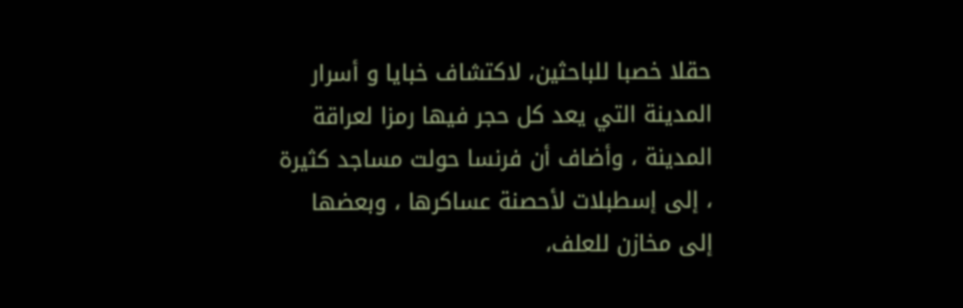حقلا خصبا للباحثين، لاكتشاف خبايا و أسرار المدينة التي يعد كل حجر فيها رمزا لعراقة المدينة ، وأضاف أن فرنسا حولت مساجد كثيرة ، إلى إسطبلات لأحصنة عساكرها ، وبعضها إلى مخازن للعلف،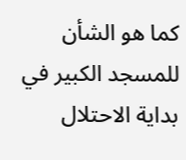كما هو الشأن للمسجد الكبير في بداية الاحتلال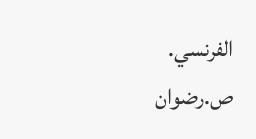الفرنسي.
ص.رضوان